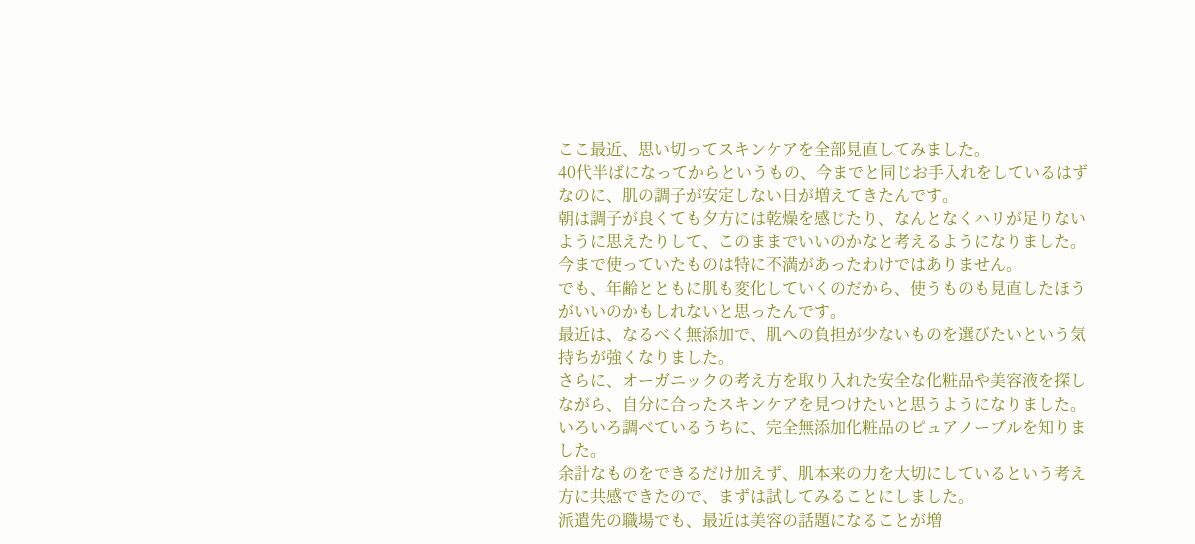ここ最近、思い切ってスキンケアを全部見直してみました。
40代半ばになってからというもの、今までと同じお手入れをしているはずなのに、肌の調子が安定しない日が増えてきたんです。
朝は調子が良くても夕方には乾燥を感じたり、なんとなくハリが足りないように思えたりして、このままでいいのかなと考えるようになりました。
今まで使っていたものは特に不満があったわけではありません。
でも、年齢とともに肌も変化していくのだから、使うものも見直したほうがいいのかもしれないと思ったんです。
最近は、なるべく無添加で、肌への負担が少ないものを選びたいという気持ちが強くなりました。
さらに、オーガニックの考え方を取り入れた安全な化粧品や美容液を探しながら、自分に合ったスキンケアを見つけたいと思うようになりました。
いろいろ調べているうちに、完全無添加化粧品のピュアノーブルを知りました。
余計なものをできるだけ加えず、肌本来の力を大切にしているという考え方に共感できたので、まずは試してみることにしました。
派遣先の職場でも、最近は美容の話題になることが増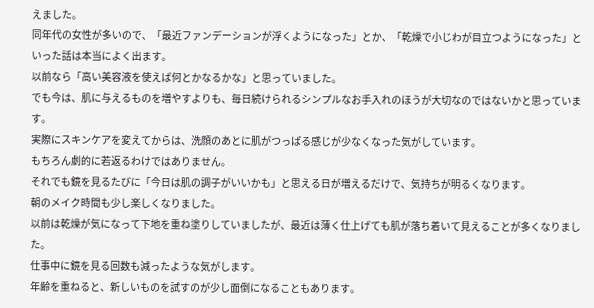えました。
同年代の女性が多いので、「最近ファンデーションが浮くようになった」とか、「乾燥で小じわが目立つようになった」といった話は本当によく出ます。
以前なら「高い美容液を使えば何とかなるかな」と思っていました。
でも今は、肌に与えるものを増やすよりも、毎日続けられるシンプルなお手入れのほうが大切なのではないかと思っています。
実際にスキンケアを変えてからは、洗顔のあとに肌がつっぱる感じが少なくなった気がしています。
もちろん劇的に若返るわけではありません。
それでも鏡を見るたびに「今日は肌の調子がいいかも」と思える日が増えるだけで、気持ちが明るくなります。
朝のメイク時間も少し楽しくなりました。
以前は乾燥が気になって下地を重ね塗りしていましたが、最近は薄く仕上げても肌が落ち着いて見えることが多くなりました。
仕事中に鏡を見る回数も減ったような気がします。
年齢を重ねると、新しいものを試すのが少し面倒になることもあります。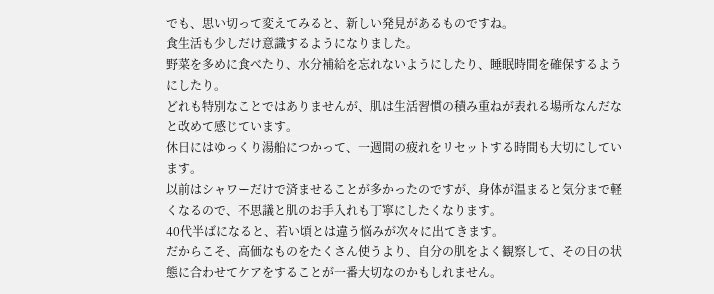でも、思い切って変えてみると、新しい発見があるものですね。
食生活も少しだけ意識するようになりました。
野菜を多めに食べたり、水分補給を忘れないようにしたり、睡眠時間を確保するようにしたり。
どれも特別なことではありませんが、肌は生活習慣の積み重ねが表れる場所なんだなと改めて感じています。
休日にはゆっくり湯船につかって、一週間の疲れをリセットする時間も大切にしています。
以前はシャワーだけで済ませることが多かったのですが、身体が温まると気分まで軽くなるので、不思議と肌のお手入れも丁寧にしたくなります。
40代半ばになると、若い頃とは違う悩みが次々に出てきます。
だからこそ、高価なものをたくさん使うより、自分の肌をよく観察して、その日の状態に合わせてケアをすることが一番大切なのかもしれません。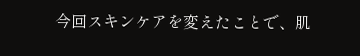今回スキンケアを変えたことで、肌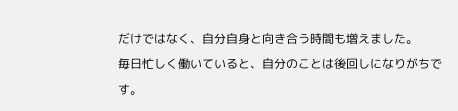だけではなく、自分自身と向き合う時間も増えました。
毎日忙しく働いていると、自分のことは後回しになりがちです。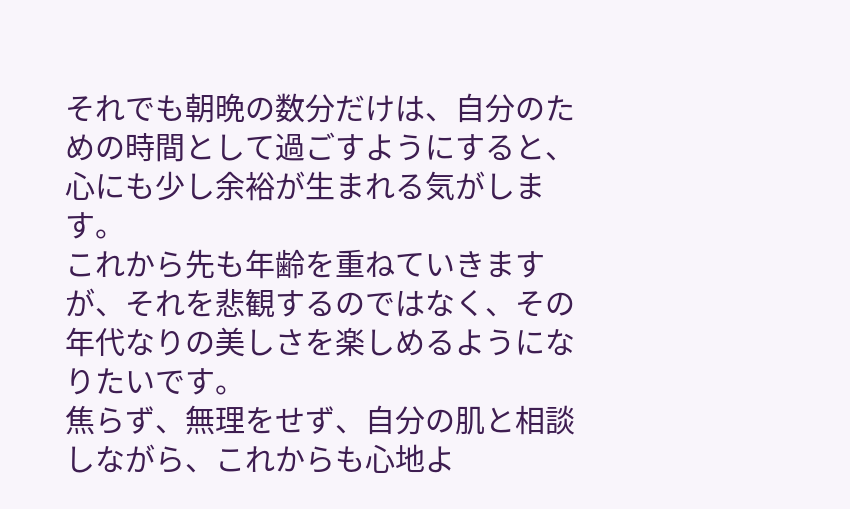それでも朝晩の数分だけは、自分のための時間として過ごすようにすると、心にも少し余裕が生まれる気がします。
これから先も年齢を重ねていきますが、それを悲観するのではなく、その年代なりの美しさを楽しめるようになりたいです。
焦らず、無理をせず、自分の肌と相談しながら、これからも心地よ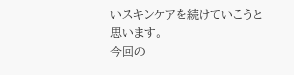いスキンケアを続けていこうと思います。
今回の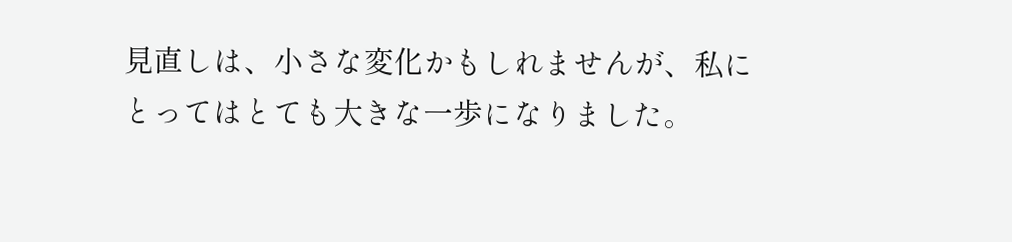見直しは、小さな変化かもしれませんが、私にとってはとても大きな一歩になりました。